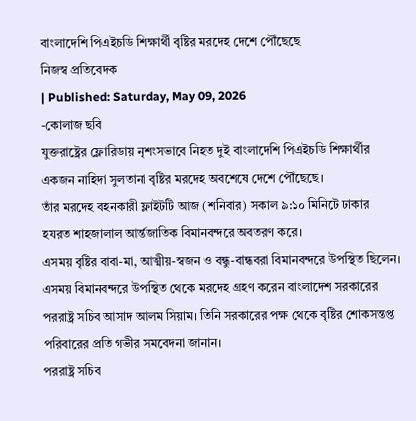বাংলাদেশি পিএইচডি শিক্ষার্থী বৃষ্টির মরদেহ দেশে পৌঁছেছে
নিজস্ব প্রতিবেদক
| Published: Saturday, May 09, 2026
-কোলাজ ছবি
যুক্তরাষ্ট্রের ফ্লোরিডায় নৃশংসভাবে নিহত দুই বাংলাদেশি পিএইচডি শিক্ষার্থীর একজন নাহিদা সুলতানা বৃষ্টির মরদেহ অবশেষে দেশে পৌঁছেছে।
তাঁর মরদেহ বহনকারী ফ্লাইটটি আজ (শনিবার) সকাল ৯:১০ মিনিটে ঢাকার হযরত শাহজালাল আর্ন্তজাতিক বিমানবন্দরে অবতরণ করে।
এসময় বৃষ্টির বাবা-মা, আত্মীয়-স্বজন ও বন্ধু-বান্ধবরা বিমানবন্দরে উপস্থিত ছিলেন।
এসময় বিমানবন্দরে উপস্থিত থেকে মরদেহ গ্রহণ করেন বাংলাদেশ সরকারের পররাষ্ট্র সচিব আসাদ আলম সিয়াম। তিনি সরকারের পক্ষ থেকে বৃষ্টির শোকসন্তপ্ত পরিবারের প্রতি গভীর সমবেদনা জানান।
পররাষ্ট্র সচিব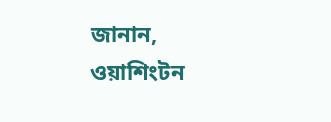জানান, ওয়াশিংটন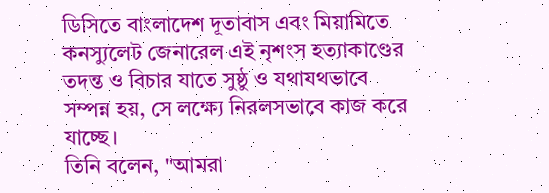ডিসিতে বাংলাদেশ দূতাবাস এবং মিয়ামিতে কনস্যুলেট জেনারেল এই নৃশংস হত্যাকাণ্ডের তদন্ত ও বিচার যাতে সুষ্ঠু ও যথাযথভাবে সম্পন্ন হয়, সে লক্ষ্যে নিরলসভাবে কাজ করে যাচ্ছে।
তিনি বলেন, "আমরা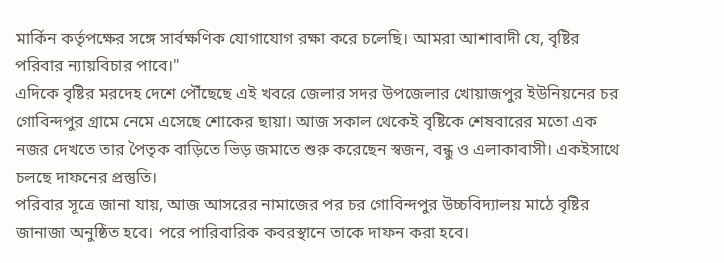মার্কিন কর্তৃপক্ষের সঙ্গে সার্বক্ষণিক যোগাযোগ রক্ষা করে চলেছি। আমরা আশাবাদী যে, বৃষ্টির পরিবার ন্যায়বিচার পাবে।"
এদিকে বৃষ্টির মরদেহ দেশে পৌঁছেছে এই খবরে জেলার সদর উপজেলার খোয়াজপুর ইউনিয়নের চর গোবিন্দপুর গ্রামে নেমে এসেছে শোকের ছায়া। আজ সকাল থেকেই বৃষ্টিকে শেষবারের মতো এক নজর দেখতে তার পৈতৃক বাড়িতে ভিড় জমাতে শুরু করেছেন স্বজন, বন্ধু ও এলাকাবাসী। একইসাথে চলছে দাফনের প্রস্তুতি।
পরিবার সূত্রে জানা যায়, আজ আসরের নামাজের পর চর গোবিন্দপুর উচ্চবিদ্যালয় মাঠে বৃষ্টির জানাজা অনুষ্ঠিত হবে। পরে পারিবারিক কবরস্থানে তাকে দাফন করা হবে।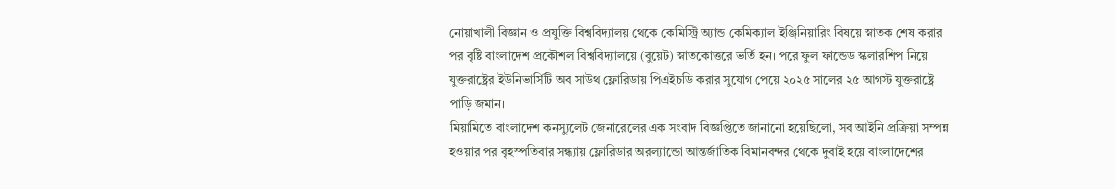নোয়াখালী বিজ্ঞান ও প্রযুক্তি বিশ্ববিদ্যালয় থেকে কেমিস্ট্রি অ্যান্ড কেমিক্যাল ইঞ্জিনিয়ারিং বিষয়ে স্নাতক শেষ করার পর বৃষ্টি বাংলাদেশ প্রকৌশল বিশ্ববিদ্যালয়ে (বুয়েট) স্নাতকোত্তরে ভর্তি হন। পরে ফুল ফান্ডেড স্কলারশিপ নিয়ে যুক্তরাষ্ট্রের ইউনিভার্সিটি অব সাউথ ফ্লোরিডায় পিএইচডি করার সুযোগ পেয়ে ২০২৫ সালের ২৫ আগস্ট যুক্তরাষ্ট্রে পাড়ি জমান।
মিয়ামিতে বাংলাদেশ কনস্যুলেট জেনারেলের এক সংবাদ বিজ্ঞপ্তিতে জানানো হয়েছিলো, সব আইনি প্রক্রিয়া সম্পন্ন হওয়ার পর বৃহস্পতিবার সন্ধ্যায় ফ্লোরিডার অরল্যান্ডো আন্তর্জাতিক বিমানবন্দর থেকে দুবাই হয়ে বাংলাদেশের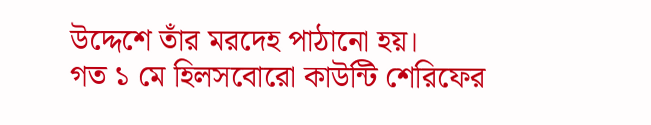উদ্দেশে তাঁর মরদেহ পাঠানো হয়।
গত ১ মে হিলসবোরো কাউন্টি শেরিফের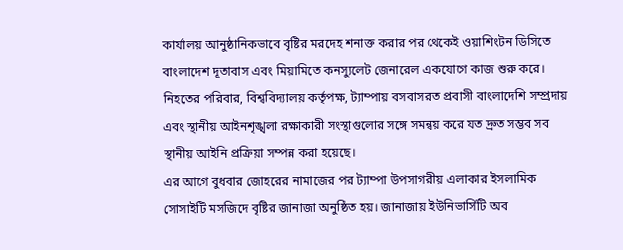কার্যালয় আনুষ্ঠানিকভাবে বৃষ্টির মরদেহ শনাক্ত করার পর থেকেই ওয়াশিংটন ডিসিতে বাংলাদেশ দূতাবাস এবং মিয়ামিতে কনস্যুলেট জেনারেল একযোগে কাজ শুরু করে।
নিহতের পরিবার, বিশ্ববিদ্যালয় কর্তৃপক্ষ, ট্যাম্পায় বসবাসরত প্রবাসী বাংলাদেশি সম্প্রদায় এবং স্থানীয় আইনশৃঙ্খলা রক্ষাকারী সংস্থাগুলোর সঙ্গে সমন্বয় করে যত দ্রুত সম্ভব সব স্থানীয় আইনি প্রক্রিয়া সম্পন্ন করা হয়েছে।
এর আগে বুধবার জোহরের নামাজের পর ট্যাম্পা উপসাগরীয় এলাকার ইসলামিক সোসাইটি মসজিদে বৃষ্টির জানাজা অনুষ্ঠিত হয়। জানাজায় ইউনিভার্সিটি অব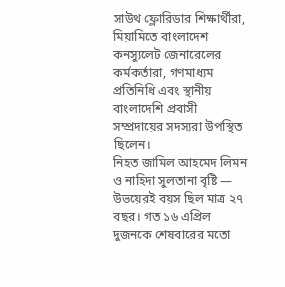সাউথ ফ্লোরিডার শিক্ষার্থীরা, মিয়ামিতে বাংলাদেশ কনস্যুলেট জেনারেলের কর্মকর্তারা, গণমাধ্যম প্রতিনিধি এবং স্থানীয় বাংলাদেশি প্রবাসী সম্প্রদায়ের সদস্যরা উপস্থিত ছিলেন।
নিহত জামিল আহমেদ লিমন ও নাহিদা সুলতানা বৃষ্টি — উভয়েরই বয়স ছিল মাত্র ২৭ বছর। গত ১৬ এপ্রিল দুজনকে শেষবারের মতো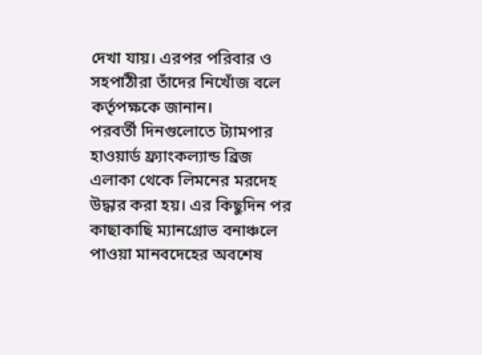দেখা যায়। এরপর পরিবার ও সহপাঠীরা তাঁদের নিখোঁজ বলে কর্তৃপক্ষকে জানান।
পরবর্তী দিনগুলোতে ট্যামপার হাওয়ার্ড ফ্র্যাংকল্যান্ড ব্রিজ এলাকা থেকে লিমনের মরদেহ উদ্ধার করা হয়। এর কিছুদিন পর কাছাকাছি ম্যানগ্রোভ বনাঞ্চলে পাওয়া মানবদেহের অবশেষ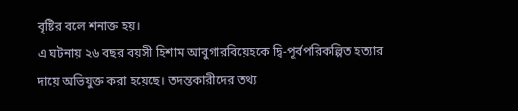বৃষ্টির বলে শনাক্ত হয়।
এ ঘটনায় ২৬ বছর বয়সী হিশাম আবুগারবিয়েহকে দ্বি-পূর্বপরিকল্পিত হত্যার দায়ে অভিযুক্ত করা হয়েছে। তদন্তকারীদের তথ্য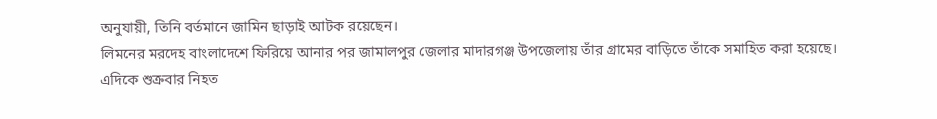অনুযায়ী, তিনি বর্তমানে জামিন ছাড়াই আটক রয়েছেন।
লিমনের মরদেহ বাংলাদেশে ফিরিয়ে আনার পর জামালপুর জেলার মাদারগঞ্জ উপজেলায় তাঁর গ্রামের বাড়িতে তাঁকে সমাহিত করা হয়েছে।
এদিকে শুক্রবার নিহত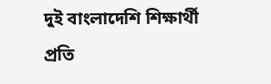দুই বাংলাদেশি শিক্ষার্থী প্রতি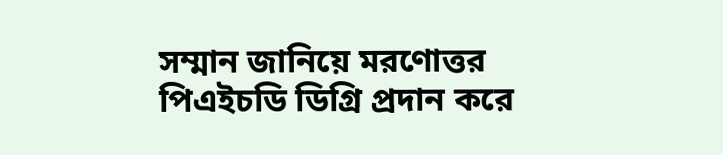সম্মান জানিয়ে মরণোত্তর পিএইচডি ডিগ্রি প্রদান করে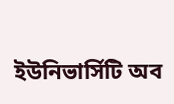ইউনিভার্সিটি অব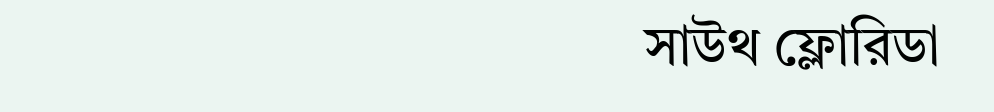সাউথ ফ্লোরিডা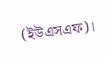(ইউএসএফ)।